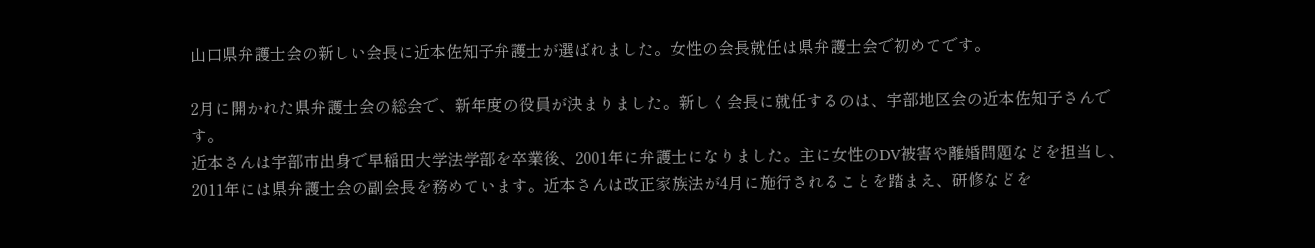山口県弁護士会の新しい会長に近本佐知子弁護士が選ばれました。女性の会長就任は県弁護士会で初めてです。

2月に開かれた県弁護士会の総会で、新年度の役員が決まりました。新しく会長に就任するのは、宇部地区会の近本佐知子さんです。
近本さんは宇部市出身で早稲田大学法学部を卒業後、2001年に弁護士になりました。主に女性のDV被害や離婚問題などを担当し、2011年には県弁護士会の副会長を務めています。近本さんは改正家族法が4月に施行されることを踏まえ、研修などを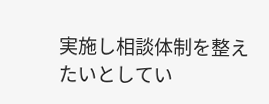実施し相談体制を整えたいとしてい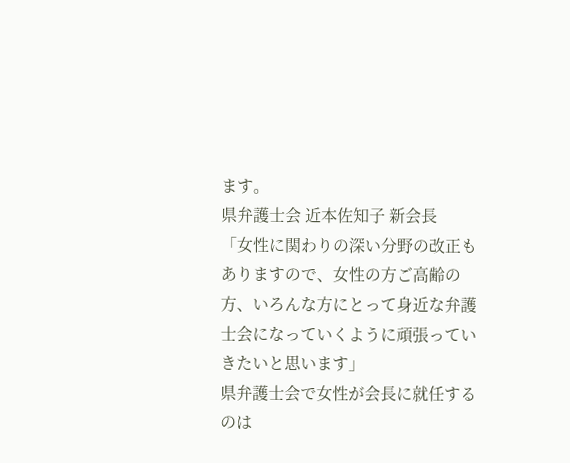ます。
県弁護士会 近本佐知子 新会長
「女性に関わりの深い分野の改正もありますので、女性の方ご高齢の方、いろんな方にとって身近な弁護士会になっていくように頑張っていきたいと思います」
県弁護士会で女性が会長に就任するのは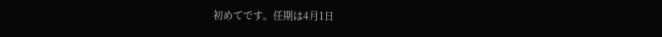初めてです。任期は4月1日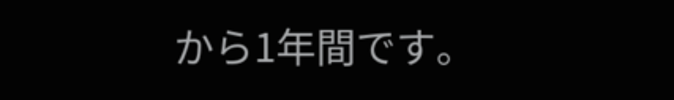から1年間です。